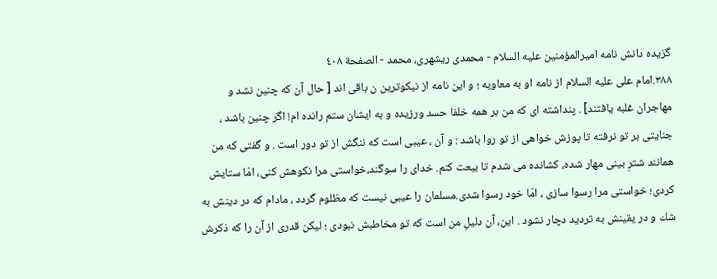گزيده دانش نامه اميرالمؤمنين عليه السلام - محمدی ریشهری، محمد - الصفحة ٤٠٨
٣٨٨.امام على عليه السلام از نامه او به معاويه ؛ و اين نامه از نيكوترين ن باقى اند [ حال آن كه چنين نشد و مهاجران غلبه يافتند] . پنداشته اى كه من بر همه خلفا حسد ورزيده و به ايشان ستم رانده ام! اگر چنين باشد ، جنايتى بر تو نرفته تا پوزش خواهى از تو روا باشد : و آن ، عيبى است كه ننگش از تو دور است . و گفتى كه من همانند شترِ بينى مهار شده، كشانده مى شدم تا بيعت كنم. خداى را سوگند،خواستى مرا نكوهش كنى، امّا ستايش كردى؛ خواستى مرا رسوا سازى ، امّا خود رسوا شدى.مسلمان را عيبى نيست كه مظلوم گردد ، مادام كه در دينش به شك و در يقينش به ترديد دچار نشود . اين، آن دليلِ من است كه تو مخاطبش نبودى ؛ ليكن قدرى از آن را كه ذكرش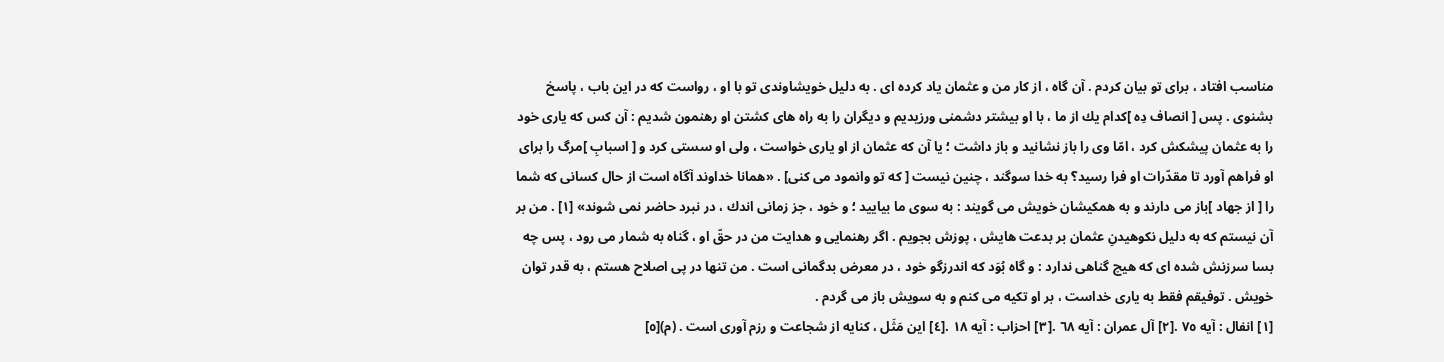مناسب افتاد ، براى تو بيان كردم . آن گاه ، از كار من و عثمان ياد كرده اى . به دليل خويشاوندى تو با او ، رواست كه در اين باب ، پاسخ بشنوى . پس [ انصاف دِه ]كدام يك از ما ، با او بيشتر دشمنى ورزيديم و ديگران را به راه هاى كشتن او رهنمون شديم : آن كس كه يارى خود را به عثمان پيشكش كرد ، امّا وى را باز نشانيد و باز داشت ؛ يا آن كه عثمان از او يارى خواست ، ولى او سستى كرد و [ اسبابِ ]مرگ را براى او فراهم آورد تا مقدّرات او فرا رسيد؟ به خدا سوگند ، چنين نيست [ كه تو وانمود مى كنى] . «همانا خداوند آگاه است از حال كسانى كه شما را [ از جهاد ]باز مى دارند و به همكيشان خويش مى گويند : به سوى ما بياييد ؛ و خود ، جز زمانى اندك ، در نبرد حاضر نمى شوند» [١] . من بر آن نيستم كه به دليل نكوهيدنِ عثمان بر بدعت هايش ، پوزش بجويم . اگر رهنمايى و هدايت من در حقّ او ، گناه به شمار مى رود ، پس چه بسا سرزنش شده اى كه هيچ گناهى ندارد : و گاه بُوَد كه اندرزگو خود ، در معرض بدگمانى است . من تنها در پى اصلاح هستم ، به قدر توان خويش . توفيقم فقط به يارى خداست ، بر او تكيه مى كنم و به سويش باز مى گردم .
[١] انفال : آيه ٧٥ .[٢] آل عمران : آيه ٦٨ .[٣] احزاب : آيه ١٨ .[٤] اين مَثَل ، كنايه از شجاعت و رزم آورى است . (م)[٥]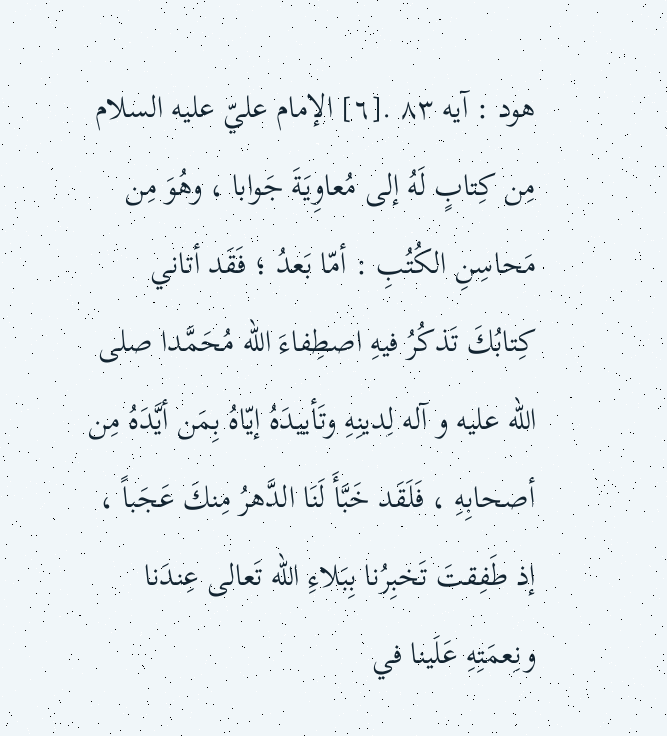هود : آيه ٨٣ .[٦] الإمام عليّ عليه السلام مِن كِتابٍ لَهُ إلى مُعاوِيَةَ جَوابا ، وهُوَ مِن مَحاسِنِ الكُتُبِ : أمّا بَعدُ ؛ فَقَد أتاني كِتابُكَ تَذكُرُ فيهِ اصطِفاءَ اللّه مُحَمَّدا صلى الله عليه و آله لِدينِهِ وتَأييدَهُ إيّاهُ بِمَن أيَّدَهُ مِن أصحابِهِ ، فَلَقَد خَبَّأَ لَنَا الدَّهرُ مِنكَ عَجَباً ، إذ طَفِقتَ تَخبِرُنا بِبَلاءِ اللّه تَعالى عِندَنا ونِعمَتِهِ عَلَينا في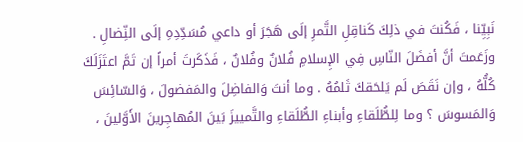نَبِيِّنا ، فَكُنتَ في ذلِكَ كَناقِلِ التَّمرِ إلَى هَجَرَ أو داعي مُسَدِّدِهِ إلَى النِّضالِ . وزَعَمتَ أنَّ أفضَلَ النّاسِ فِي الإِسلامِ فُلانٌ وفُلانٌ ، فَذَكَرتَ أمراً إن تَمَّ اعتَزَلَكَ كُلُّهُ ، وإن نَقَصَ لَم يَلحَقكَ ثَلمُهُ . وما أنتَ وَالفاضِلَ والمَفضولَ ، وَالسّائِسَ وَالمَسوسَ ؟ وما لِلطُّلَقاءِ وأبناءِ الطُّلَقاءِ والتَّمييزَ بَينَ المُهاجِرينَ الأَوَّلينَ ،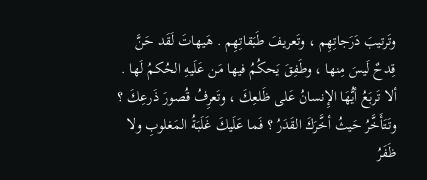وتَرتيبَ دَرَجاتِهِم ، وتَعريفَ طَبَقاتِهِم . هَيهاتَ لَقَد حَنَّ قِدحٌ لَيسَ مِنها ، وطَفِقَ يَحكُمُ فيها مَن عَلَيهِ الحُكمُ لَها . ألا تَربَعُ أيُّهَا الإِنسانُ عَلى ظَلعِكَ ، وتَعرِفُ قُصورَ ذَرعِكَ ؟ وتَتَأَخَّرُ حَيثُ أخَّرَكَ القَدَرُ ؟ فَما عَلَيكَ غَلَبَةُ المَغلوبِ ولا ظَفَرُ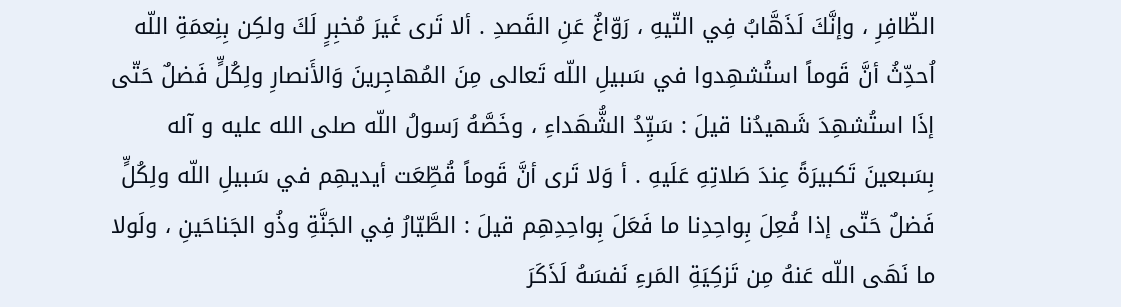الظّافِرِ ، وإنَّكَ لَذَهَّابُ فِي التّيهِ ، رَوّاغٌ عَنِ القَصدِ . ألا تَرى غَيرَ مُخبِرٍ لَكَ ولكِن بِنِعمَةِ اللّه اُحدِّثُ أنَّ قَوماً استُشهِدوا في سَبيلِ اللّه تَعالى مِنَ المُهاجِرينَ وَالأَنصارِ ولِكُلٍّ فَضلٌ حَتّى إذَا استُشهِدَ شَهيدُنا قيلَ : سَيِّدُ الشُّهَداءِ ، وخَصَّهُ رَسولُ اللّه صلى الله عليه و آله بِسَبعينَ تَكبيرَةً عِندَ صَلاتِهِ عَلَيهِ . أ وَلا تَرى أنَّ قَوماً قُطِّعَت أيديهِم في سَبيلِ اللّه ولِكُلٍّ فَضلٌ حَتّى إذا فُعِلَ بِواحِدِنا ما فَعَلَ بِواحِدِهِم قيلَ : الطَّيّارُ فِي الجَنَّةِ وذُو الجَناحَينِ ، ولَولا ما نَهَى اللّه عَنهُ مِن تَزكِيَةِ المَرءِ نَفسَهُ لَذَكَرَ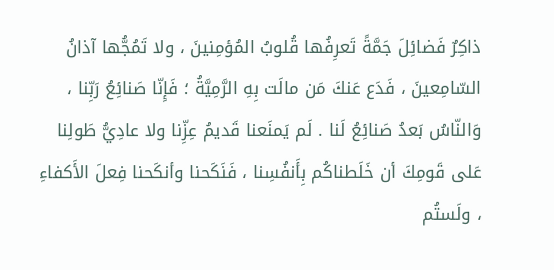ذاكِرٌ فَضائِلَ جَمَّةً تَعرِفُها قُلوبُ المُؤمِنينَ ، ولا تَمُجُّها آذانُ السّامِعينَ ، فَدَع عَنكَ مَن مالَت بِهِ الرَّمِيَّةُ ؛ فَإِنّا صَنائِعُ رَبِّنا ، وَالنّاسُ بَعدُ صَنائِعُ لَنا . لَم يَمنَعنا قَديمُ عِزِّنا ولا عادِيُّ طَولِنا عَلى قَومِكَ أن خَلَطناكُم بِأَنفُسِنا ، فَنَكَحنا وأنكَحنا فِعلَ الأَكفاءِ ، ولَستُم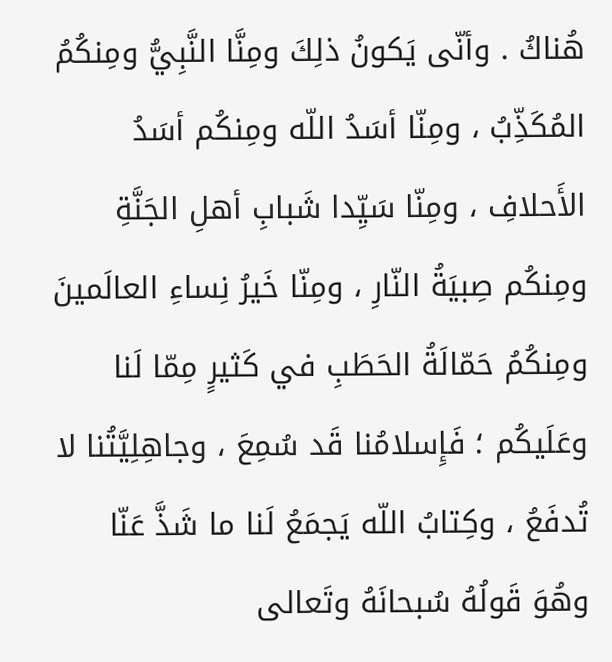هُناكُ . وأنّى يَكونُ ذلِكَ ومِنَّا النَّبِيُّ ومِنكُمُ المُكَذِّبُ ، ومِنّا أسَدُ اللّه ومِنكُم أسَدُ الأَحلافِ ، ومِنّا سَيِّدا شَبابِ أهلِ الجَنَّةِ ومِنكُم صِبيَةُ النّارِ ، ومِنّا خَيرُ نِساءِ العالَمينَ ومِنكُمُ حَمّالَةُ الحَطَبِ في كَثيرٍ مِمّا لَنا وعَلَيكُم ؛ فَإِسلامُنا قَد سُمِعَ ، وجاهِلِيَّتُنا لا تُدفَعُ ، وكِتابُ اللّه يَجمَعُ لَنا ما شَذَّ عَنّا وهُوَ قَولُهُ سُبحانَهُ وتَعالى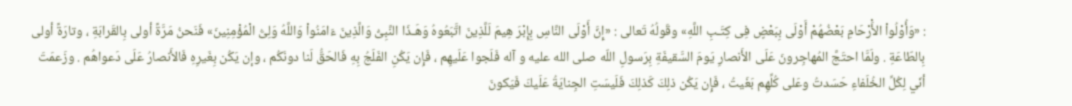: «وَأُوْلُواْ الأَْرْحَامِ بَعْضُهُمْ أَوْلَى بِبَعْضٍ فِى كِتَـبِ اللَّهِ» وقَولُهُ تَعالى : «إِنَّ أَوْلَى النَّاسِ بِإِبْرَ هِيمَ لَلَّذِينَ اتَّبَعُوهُ وَهَـذَا النَّبِىُّ وَالَّذِينَ ءَامَنُواْ وَاللَّهُ وَلِىُّ الْمُؤْمِنِينَ» فَنَحنُ مَرَّةً أولى بِالقَرابَةِ ، وتارَةً أولى بِالطّاعَةِ . ولَمَّا احتَجَّ المُهاجِرونَ عَلَى الأَنصارِ يَومَ السَّقيفَةِ بِرَسولِ اللّه صلى الله عليه و آله فَلَجوا عَلَيهِم ، فَإِن يَكُنِ الفَلَجُ بِهِ فَالحَقُّ لَنا دونَكُم ، وإن يَكُن بِغَيرِهِ فَالأَنصارُ عَلَى دَعواهُم . وزَعمَتَ أنّي لِكُلِّ الخُلَفاءِ حَسَدتُ وعَلى كُلِّهِم بَغَيتُ ، فَإِن يَكُن ذلِكَ كَذلِكَ فَلَيسَتِ الجِنايَةُ عَلَيكَ فَيَكونَ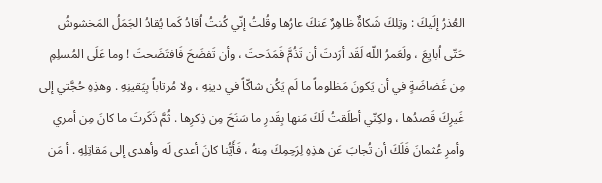العُذرُ إلَيكَ : وتِلكَ شَكاةٌ ظاهِرٌ عَنكَ عارُها وقُلتُ إنّي كُنتُ اُقادُ كَما يُقادُ الجَمَلُ المَخشوشُ حَتّى اُبايِعَ ، ولَعَمرُ اللّه لَقَد أرَدتَ أن تَذُمَّ فَمَدَحتَ ، وأن تَفضَحَ فَافتَضَحتَ ! وما عَلَى المُسلِمِ مِن غَضاضَةٍ في أن يَكونَ مَظلوماً ما لَم يَكُن شاكّاً في دينِهِ ، ولا مُرتاباً بِيَقينِهِ . وهذِهِ حُجَّتي إلى غَيرِكَ قَصدُها ، ولكِنّي أطلَقتُ لَكَ مَنها بِقَدرِ ما سَنَحَ مِن ذِكرِها . ثُمَّ ذَكَرتَ ما كانَ مِن أمري وأمرِ عُثمانَ فَلَكَ أن تُجابَ عَن هذِهِ لِرَحِمِكَ مِنهُ ، فَأَيُّنا كانَ أعدى لَه وأهدى إلى مَقاتِلِهِ . أ مَن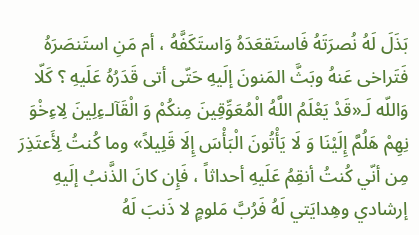بَذَلَ لَهُ نُصرَتَهُ فَاستَقعَدَهُ وَاستَكَفَّهُ ، أم مَنِ استَنصَرَهُ فَتَراخى عَنهُ وبَثَّ المَنونَ إلَيهِ حَتّى أتى قَدَرُهُ عَلَيهِ ؟ كَلّا وَاللّه لَـ«قَدْ يَعْلَمُ اللَّهُ الْمُعَوِّقِينَ مِنكُمْ وَ الْقَآلـءِلِينَ لِاءِخْوَ نِهِمْ هَلُمَّ إِلَيْنَا وَ لَا يَأْتُونَ الْبَأْسَ إِلَا قَلِيلاً» وما كُنتُ لِأَعتَذِرَ مِن أنّي كُنتُ أنقِمُ عَلَيهِ أحداثاً ، فَإِن كانَ الذَّنبُ إلَيهِ إرشادي وهِدايَتي لَهُ فَرُبَّ مَلومٍ لا ذَنبَ لَهُ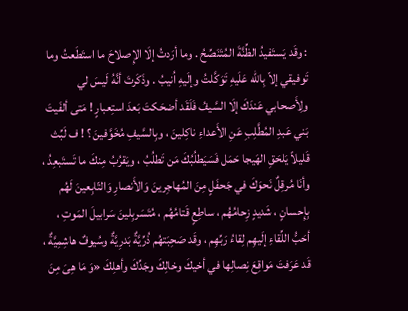: وقَد يَستَفيدُ الظِّنَّةَ المُتَنَصِّحُ . وما أرَدتُ إلَا الإِصلاحَ ما استَطَعتُ وما تَوفيقي إلاّ بِاللّه عَلَيهِ تَوَكَّلتُ وإلَيهِ اُنيبُ . وذَكَرتَ أنَّهُ لَيسَ لي ولِأَصحابي عَندَكَ إلَا السَّيفُ فَلَقَد أضحَكتَ بَعدَ استِعبارٍ ! مَتى ألفَيتَ بَني عَبدِ المُطَّلِبِ عَنِ الأَعداءِ ناكِلينَ ، وبِالسَّيفِ مُخَوَّفينَ ؟ ! ف لَبِّث قَليلاً يَلحَقِ الهَيجا حَمَل فَسَيَطلُبُكَ مَن تَطلُبُ ، ويَقرُبُ مِنكَ ما تَستَبعِدُ ، وأنَا مُرقِلٌ نَحوَكَ في جَحفَلٍ مِنَ المُهاجِرينَ وَالأَنصارِ وَالتّابِعينَ لَهُم بِإِحسانٍ ، شَديدٍ زِحامُهُم ، ساطِعٍ قَتامُهُم ، مُتَسَربِلينَ سَرابيلَ المَوتِ ، أحَبُّ اللِّقاءِ إلَيهِم لِقاءُ رَبِّهِم ، وقَد صَحِبَتهُم ذُرِّيَّةٌ بَدرِيَّةٌ وسُيوفٌ هاشِمِيَّةٌ ، قَد عَرَفتَ مَواقِعَ نِصالِها في أخيكَ وخالِكَ وجَدِّكَ وأهلِكَ «وَ مَا هِىَ مِنَ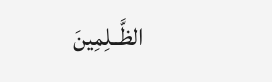الظَّــلِمِينَ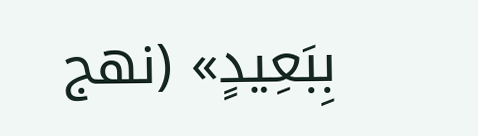بِبَعِيدٍ» (نهج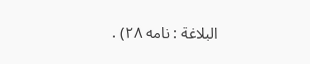البلاغة : نامه ٢٨) .